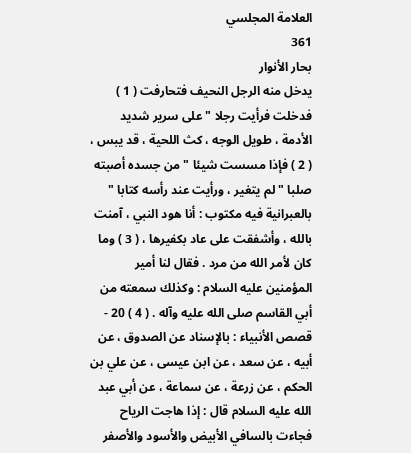العلامة المجلسي
361
بحار الأنوار
يدخل منه الرجل النحيف فتحارفت ( 1 ) فدخلت فرأيت رجلا " على سرير شديد الأدمة ، طويل الوجه ، كث اللحية ، قد يبس ، ( 2 ) فإذا مسست شيئا " من جسده أصبته صلبا " لم يتغير ، ورأيت عند رأسه كتابا " بالعبرانية فيه مكتوب : أنا هود النبي ، آمنت بالله ، وأشفقت على عاد بكفيرها ، ( 3 ) وما كان لأمر الله من مرد . فقال لنا أمير المؤمنين عليه السلام : وكذلك سمعته من أبي القاسم صلى الله عليه وآله . ( 4 ) 20 - قصص الأنبياء : بالإسناد عن الصدوق ، عن أبيه ، عن سعد ، عن ابن عيسى ، عن علي بن الحكم ، عن زرعة ، عن سماعة ، عن أبي عبد الله عليه السلام قال : إذا هاجت الرياح فجاءت بالسافي الأبيض والأسود والأصفر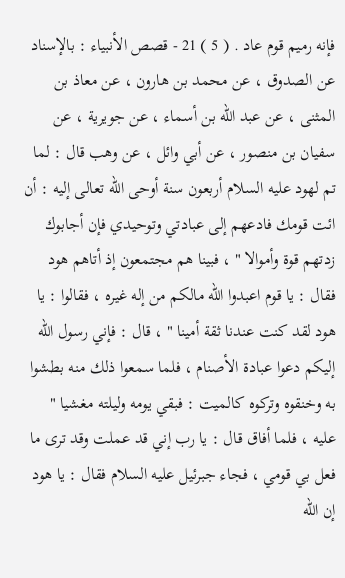فإنه رميم قوم عاد . ( 5 ) 21 - قصص الأنبياء : بالإسناد عن الصدوق ، عن محمد بن هارون ، عن معاذ بن المثنى ، عن عبد الله بن أسماء ، عن جويرية ، عن سفيان بن منصور ، عن أبي وائل ، عن وهب قال : لما تم لهود عليه السلام أربعون سنة أوحى الله تعالى إليه : أن ائت قومك فادعهم إلى عبادتي وتوحيدي فإن أجابوك زدتهم قوة وأموالا " ، فبينا هم مجتمعون إذ أتاهم هود فقال : يا قوم اعبدوا الله مالكم من إله غيره ، فقالوا : يا هود لقد كنت عندنا ثقة أمينا " ، قال : فإني رسول الله إليكم دعوا عبادة الأصنام ، فلما سمعوا ذلك منه بطشوا به وخنقوه وتركوه كالميت : فبقي يومه وليلته مغشيا " عليه ، فلما أفاق قال : يا رب إني قد عملت وقد ترى ما فعل بي قومي ، فجاء جبرئيل عليه السلام فقال : يا هود إن الله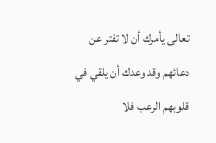تعالى يأمرك أن لا تفتر عن دعائهم وقد وعدك أن يلقي في قلوبهم الرعب فلا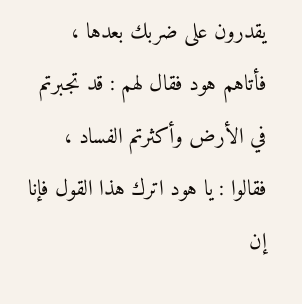يقدرون على ضربك بعدها ، فأتاهم هود فقال لهم : قد تجبرتم في الأرض وأكثرتم الفساد ، فقالوا : يا هود اترك هذا القول فإنا إن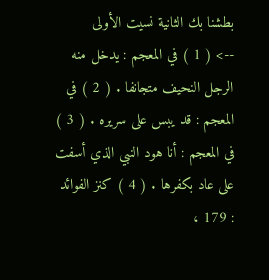بطشنا بك الثانية نسيت الأولى
--> ( 1 ) في المعجم : يدخل منه الرجل النحيف متجانفا . ( 2 ) في المعجم : قد يبس على سريره . ( 3 ) في المعجم : أنا هود النبي الذي أسفت على عاد بكفرها . ( 4 ) كنز الفوائد : 179 ،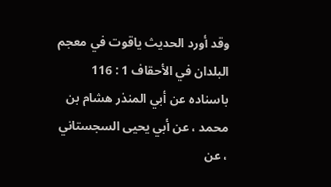وقد أورد الحديث ياقوت في معجم البلدان في الأحقاف 1 : 116 باسناده عن أبي المنذر هشام بن محمد ، عن أبي يحيى السجستاني ، عن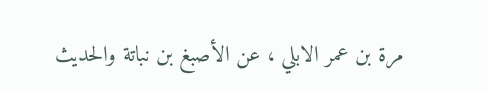مرة بن عمر الابلي ، عن الأصبغ بن نباتة والحديث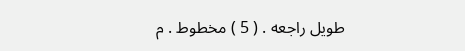طويل راجعه . ( 5 ) مخطوط . م